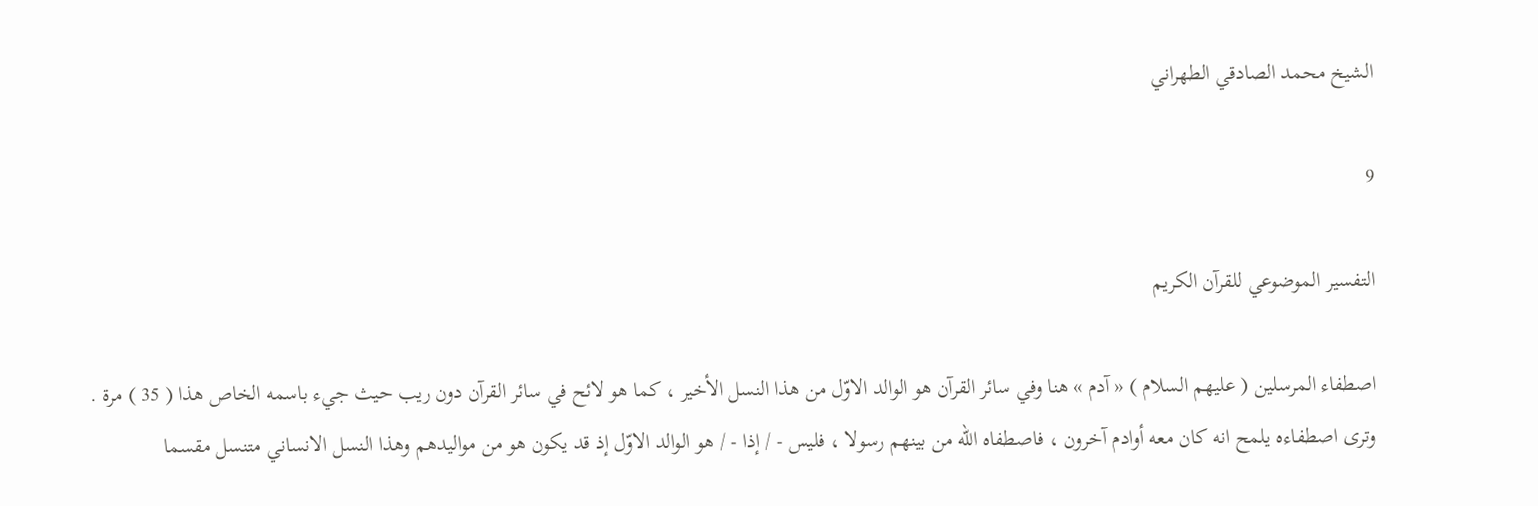الشيخ محمد الصادقي الطهراني

9

التفسير الموضوعي للقرآن الكريم

اصطفاء المرسلين ( عليهم السلام ) « آدم » هنا وفي سائر القرآن هو الوالد الاوّل من هذا النسل الأخير ، كما هو لائح في سائر القرآن دون ريب حيث جيء باسمه الخاص هذا ( 35 ) مرة . وترى اصطفاءه يلمح انه كان معه أوادم آخرون ، فاصطفاه اللّه من بينهم رسولا ، فليس - / إذا - / هو الوالد الاوّل إذ قد يكون هو من مواليدهم وهذا النسل الانساني متنسل مقسما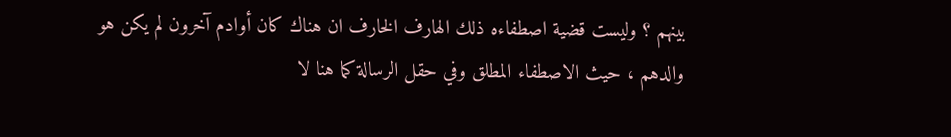بينهم ؟ وليست قضية اصطفاءه ذلك الهارف الخارف ان هناك كان أوادم آخرون لم يكن هو والدهم ، حيث الاصطفاء المطلق وفي حقل الرسالة كما هنا لا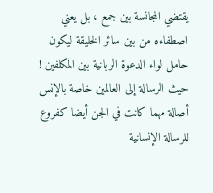يقتضي المجانسة بين جمع ، بل يعني اصطفاءه من بين سائر الخليقة ليكون حامل لواء الدعوة الربانية بين المكلفين ! حيث الرسالة إلى العالمين خاصة بالإنس أصالة مهما كانت في الجن أيضا كفروع للرسالة الإنسانية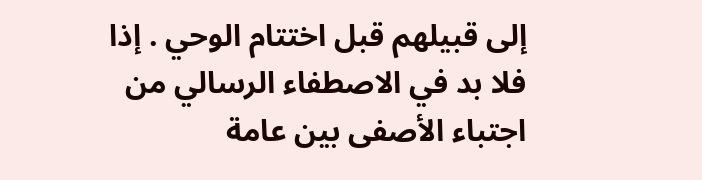إلى قبيلهم قبل اختتام الوحي . إذا فلا بد في الاصطفاء الرسالي من اجتباء الأصفى بين عامة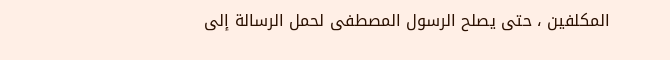المكلفين ، حتى يصلح الرسول المصطفى لحمل الرسالة إلى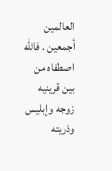العالمين أجمعين . فاللّه اصطفاه من بين قرينيه زوجه وإبليس وذريته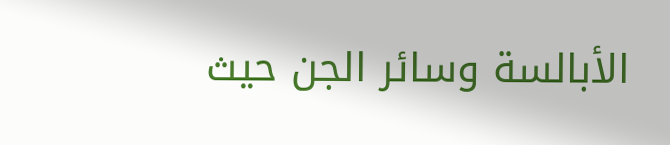الأبالسة وسائر الجن حيث